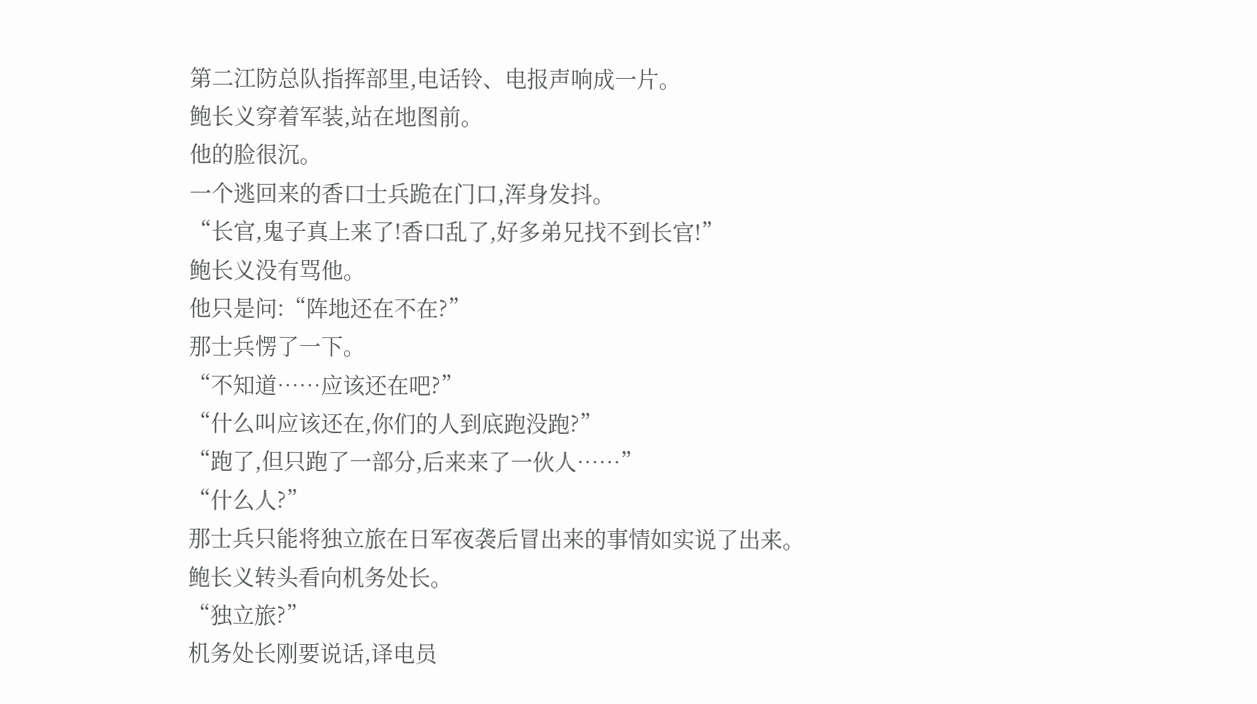第二江防总队指挥部里,电话铃、电报声响成一片。
鲍长义穿着军装,站在地图前。
他的脸很沉。
一个逃回来的香口士兵跪在门口,浑身发抖。
“长官,鬼子真上来了!香口乱了,好多弟兄找不到长官!”
鲍长义没有骂他。
他只是问:“阵地还在不在?”
那士兵愣了一下。
“不知道……应该还在吧?”
“什么叫应该还在,你们的人到底跑没跑?”
“跑了,但只跑了一部分,后来来了一伙人……”
“什么人?”
那士兵只能将独立旅在日军夜袭后冒出来的事情如实说了出来。
鲍长义转头看向机务处长。
“独立旅?”
机务处长刚要说话,译电员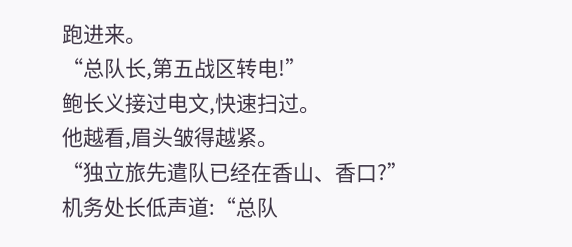跑进来。
“总队长,第五战区转电!”
鲍长义接过电文,快速扫过。
他越看,眉头皱得越紧。
“独立旅先遣队已经在香山、香口?”
机务处长低声道:“总队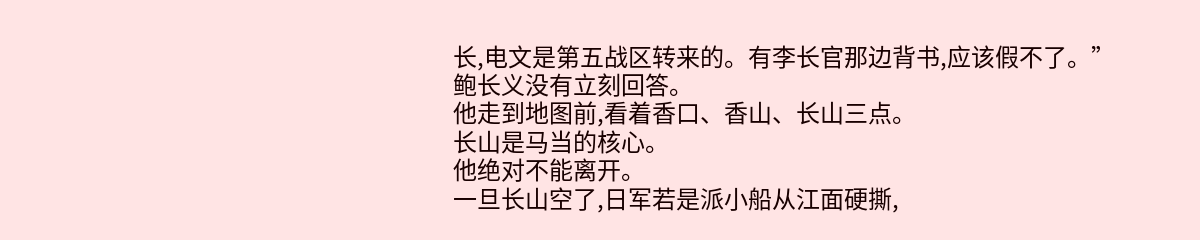长,电文是第五战区转来的。有李长官那边背书,应该假不了。”
鲍长义没有立刻回答。
他走到地图前,看着香口、香山、长山三点。
长山是马当的核心。
他绝对不能离开。
一旦长山空了,日军若是派小船从江面硬撕,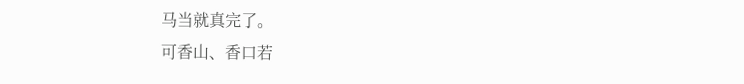马当就真完了。
可香山、香口若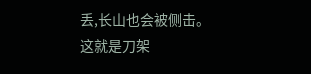丢,长山也会被侧击。
这就是刀架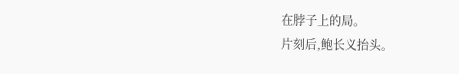在脖子上的局。
片刻后,鲍长义抬头。